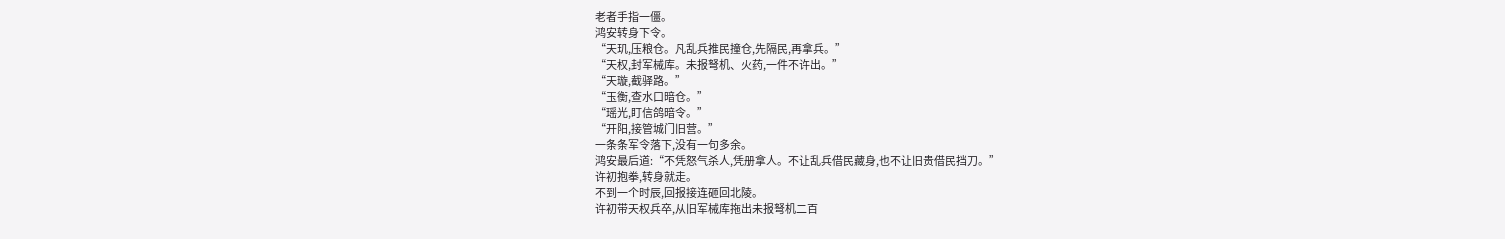老者手指一僵。
鸿安转身下令。
“天玑,压粮仓。凡乱兵推民撞仓,先隔民,再拿兵。”
“天权,封军械库。未报弩机、火药,一件不许出。”
“天璇,截驿路。”
“玉衡,查水口暗仓。”
“瑶光,盯信鸽暗令。”
“开阳,接管城门旧营。”
一条条军令落下,没有一句多余。
鸿安最后道:“不凭怒气杀人,凭册拿人。不让乱兵借民藏身,也不让旧贵借民挡刀。”
许初抱拳,转身就走。
不到一个时辰,回报接连砸回北陵。
许初带天权兵卒,从旧军械库拖出未报弩机二百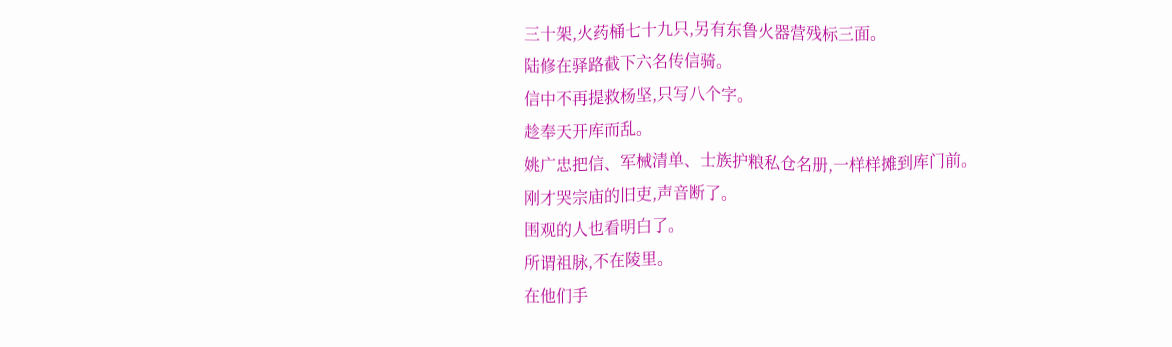三十架,火药桶七十九只,另有东鲁火器营残标三面。
陆修在驿路截下六名传信骑。
信中不再提救杨坚,只写八个字。
趁奉天开库而乱。
姚广忠把信、军械清单、士族护粮私仓名册,一样样摊到库门前。
刚才哭宗庙的旧吏,声音断了。
围观的人也看明白了。
所谓祖脉,不在陵里。
在他们手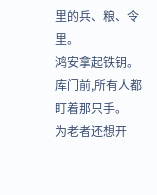里的兵、粮、令里。
鸿安拿起铁钥。
库门前,所有人都盯着那只手。
为老者还想开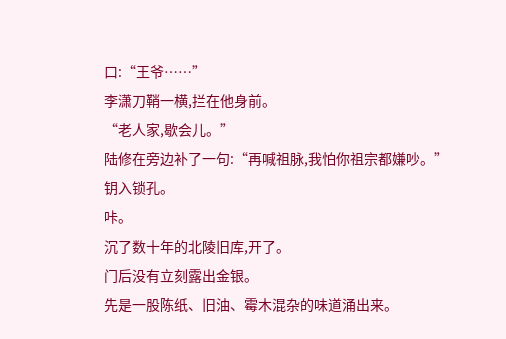口:“王爷……”
李潇刀鞘一横,拦在他身前。
“老人家,歇会儿。”
陆修在旁边补了一句:“再喊祖脉,我怕你祖宗都嫌吵。”
钥入锁孔。
咔。
沉了数十年的北陵旧库,开了。
门后没有立刻露出金银。
先是一股陈纸、旧油、霉木混杂的味道涌出来。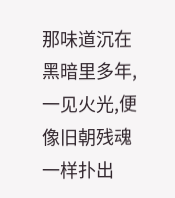那味道沉在黑暗里多年,一见火光,便像旧朝残魂一样扑出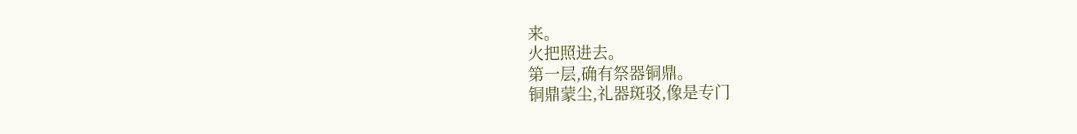来。
火把照进去。
第一层,确有祭器铜鼎。
铜鼎蒙尘,礼器斑驳,像是专门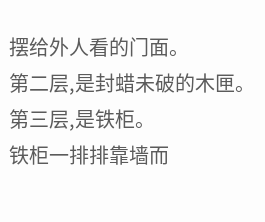摆给外人看的门面。
第二层,是封蜡未破的木匣。
第三层,是铁柜。
铁柜一排排靠墙而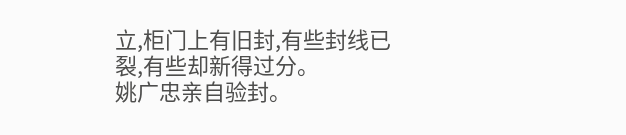立,柜门上有旧封,有些封线已裂,有些却新得过分。
姚广忠亲自验封。